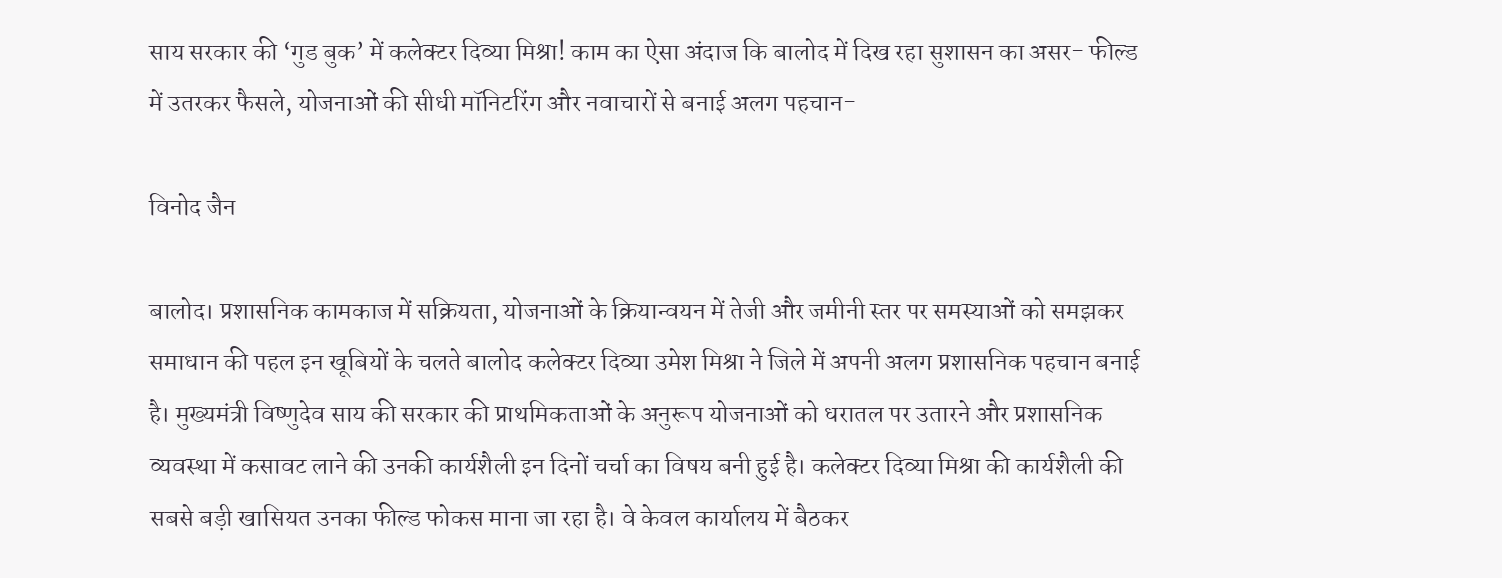साय सरकार की ‘गुड बुक’ में कलेक्टर दिव्या मिश्रा! काम का ऐसा अंदाज कि बालोद में दिख रहा सुशासन का असर- फील्ड में उतरकर फैसले, योजनाओं की सीधी मॉनिटरिंग और नवाचारों से बनाई अलग पहचान-

विनोद जैन

बालोद। प्रशासनिक कामकाज में सक्रियता, योजनाओं के क्रियान्वयन में तेजी और जमीनी स्तर पर समस्याओं को समझकर समाधान की पहल इन खूबियों के चलते बालोद कलेक्टर दिव्या उमेश मिश्रा ने जिले में अपनी अलग प्रशासनिक पहचान बनाई है। मुख्यमंत्री विष्णुदेव साय की सरकार की प्राथमिकताओं के अनुरूप योजनाओं को धरातल पर उतारने और प्रशासनिक व्यवस्था में कसावट लाने की उनकी कार्यशैली इन दिनों चर्चा का विषय बनी हुई है। कलेक्टर दिव्या मिश्रा की कार्यशैली की सबसे बड़ी खासियत उनका फील्ड फोकस माना जा रहा है। वे केवल कार्यालय में बैठकर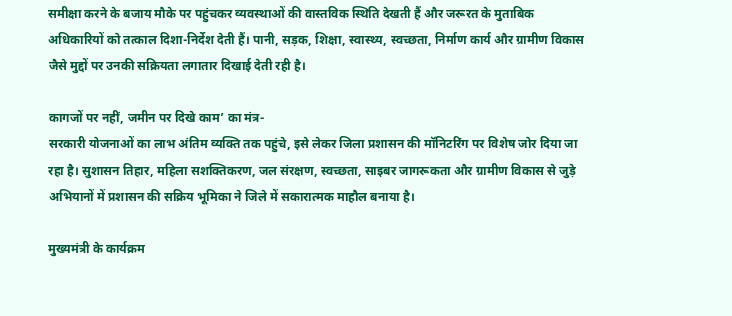समीक्षा करने के बजाय मौके पर पहुंचकर व्यवस्थाओं की वास्तविक स्थिति देखती हैं और जरूरत के मुताबिक अधिकारियों को तत्काल दिशा-निर्देश देती हैं। पानी, सड़क, शिक्षा, स्वास्थ्य, स्वच्छता, निर्माण कार्य और ग्रामीण विकास जैसे मुद्दों पर उनकी सक्रियता लगातार दिखाई देती रही है।

कागजों पर नहीं, जमीन पर दिखे काम’ का मंत्र-
सरकारी योजनाओं का लाभ अंतिम व्यक्ति तक पहुंचे, इसे लेकर जिला प्रशासन की मॉनिटरिंग पर विशेष जोर दिया जा रहा है। सुशासन तिहार, महिला सशक्तिकरण, जल संरक्षण, स्वच्छता, साइबर जागरूकता और ग्रामीण विकास से जुड़े अभियानों में प्रशासन की सक्रिय भूमिका ने जिले में सकारात्मक माहौल बनाया है।

मुख्यमंत्री के कार्यक्रम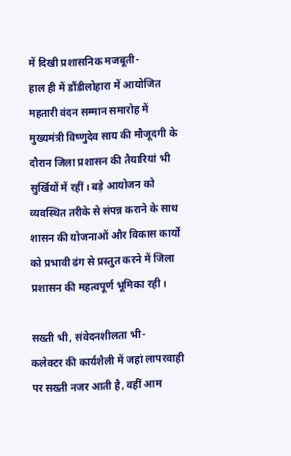में दिखी प्रशासनिक मजबूती-
हाल ही में डौंडीलोहारा में आयोजित महतारी वंदन सम्मान समारोह में मुख्यमंत्री विष्णुदेव साय की मौजूदगी के दौरान जिला प्रशासन की तैयारियां भी सुर्खियों में रहीं। बड़े आयोजन को व्यवस्थित तरीके से संपन्न कराने के साथ शासन की योजनाओं और विकास कार्यों को प्रभावी ढंग से प्रस्तुत करने में जिला प्रशासन की महत्वपूर्ण भूमिका रही।

सख्ती भी, संवेदनशीलता भी-
कलेक्टर की कार्यशैली में जहां लापरवाही पर सख्ती नजर आती है, वहीं आम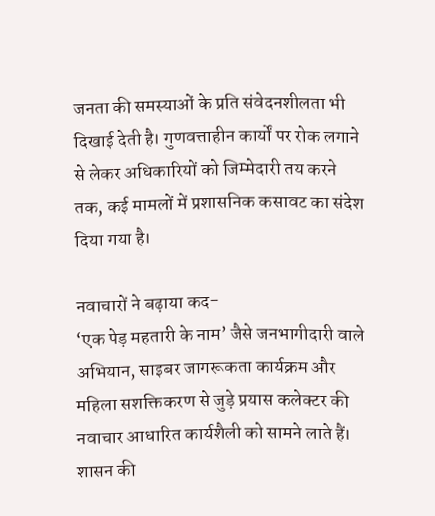जनता की समस्याओं के प्रति संवेदनशीलता भी दिखाई देती है। गुणवत्ताहीन कार्यों पर रोक लगाने से लेकर अधिकारियों को जिम्मेदारी तय करने तक, कई मामलों में प्रशासनिक कसावट का संदेश दिया गया है।

नवाचारों ने बढ़ाया कद-
‘एक पेड़ महतारी के नाम’ जैसे जनभागीदारी वाले अभियान, साइबर जागरूकता कार्यक्रम और महिला सशक्तिकरण से जुड़े प्रयास कलेक्टर की नवाचार आधारित कार्यशैली को सामने लाते हैं। शासन की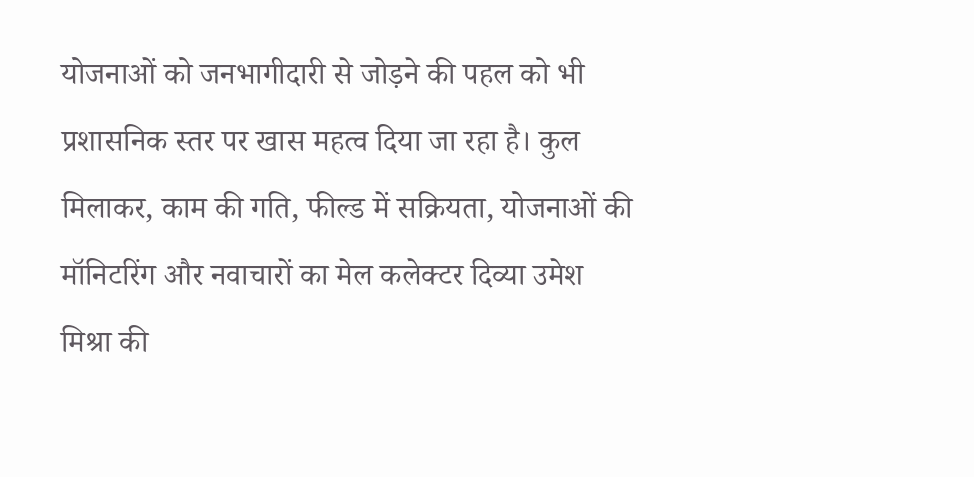योजनाओं को जनभागीदारी से जोड़ने की पहल को भी प्रशासनिक स्तर पर खास महत्व दिया जा रहा है। कुल मिलाकर, काम की गति, फील्ड में सक्रियता, योजनाओं की मॉनिटरिंग और नवाचारों का मेल कलेक्टर दिव्या उमेश मिश्रा की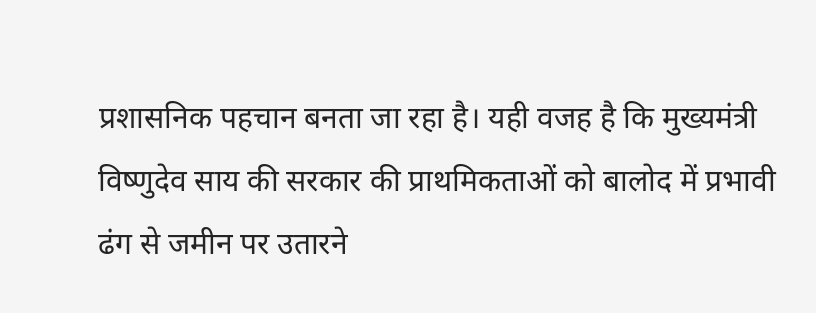प्रशासनिक पहचान बनता जा रहा है। यही वजह है कि मुख्यमंत्री विष्णुदेव साय की सरकार की प्राथमिकताओं को बालोद में प्रभावी ढंग से जमीन पर उतारने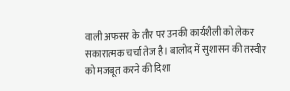वाली अफसर के तौर पर उनकी कार्यशैली को लेकर सकारात्मक चर्चा तेज है। बालोद में सुशासन की तस्वीर को मजबूत करने की दिशा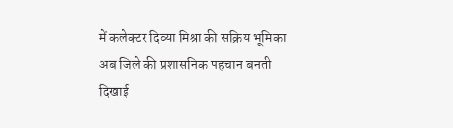में कलेक्टर दिव्या मिश्रा की सक्रिय भूमिका अब जिले की प्रशासनिक पहचान बनती दिखाई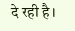दे रही है।